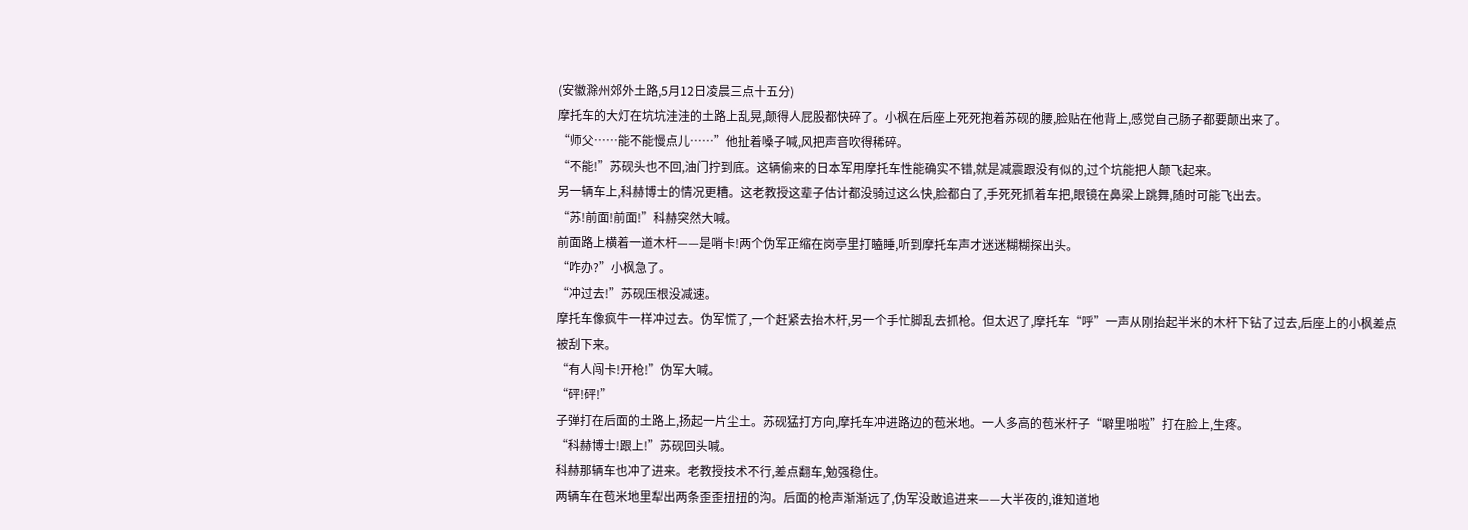(安徽滁州郊外土路,5月12日凌晨三点十五分)
摩托车的大灯在坑坑洼洼的土路上乱晃,颠得人屁股都快碎了。小枫在后座上死死抱着苏砚的腰,脸贴在他背上,感觉自己肠子都要颠出来了。
“师父……能不能慢点儿……”他扯着嗓子喊,风把声音吹得稀碎。
“不能!”苏砚头也不回,油门拧到底。这辆偷来的日本军用摩托车性能确实不错,就是减震跟没有似的,过个坑能把人颠飞起来。
另一辆车上,科赫博士的情况更糟。这老教授这辈子估计都没骑过这么快,脸都白了,手死死抓着车把,眼镜在鼻梁上跳舞,随时可能飞出去。
“苏!前面!前面!”科赫突然大喊。
前面路上横着一道木杆——是哨卡!两个伪军正缩在岗亭里打瞌睡,听到摩托车声才迷迷糊糊探出头。
“咋办?”小枫急了。
“冲过去!”苏砚压根没减速。
摩托车像疯牛一样冲过去。伪军慌了,一个赶紧去抬木杆,另一个手忙脚乱去抓枪。但太迟了,摩托车“呼”一声从刚抬起半米的木杆下钻了过去,后座上的小枫差点被刮下来。
“有人闯卡!开枪!”伪军大喊。
“砰!砰!”
子弹打在后面的土路上,扬起一片尘土。苏砚猛打方向,摩托车冲进路边的苞米地。一人多高的苞米杆子“噼里啪啦”打在脸上,生疼。
“科赫博士!跟上!”苏砚回头喊。
科赫那辆车也冲了进来。老教授技术不行,差点翻车,勉强稳住。
两辆车在苞米地里犁出两条歪歪扭扭的沟。后面的枪声渐渐远了,伪军没敢追进来——大半夜的,谁知道地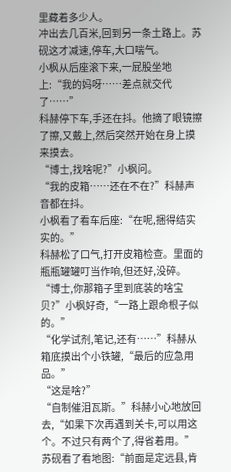里藏着多少人。
冲出去几百米,回到另一条土路上。苏砚这才减速,停车,大口喘气。
小枫从后座滚下来,一屁股坐地上:“我的妈呀……差点就交代了……”
科赫停下车,手还在抖。他摘了眼镜擦了擦,又戴上,然后突然开始在身上摸来摸去。
“博士,找啥呢?”小枫问。
“我的皮箱……还在不在?”科赫声音都在抖。
小枫看了看车后座:“在呢,捆得结实实的。”
科赫松了口气,打开皮箱检查。里面的瓶瓶罐罐叮当作响,但还好,没碎。
“博士,你那箱子里到底装的啥宝贝?”小枫好奇,“一路上跟命根子似的。”
“化学试剂,笔记,还有……”科赫从箱底摸出个小铁罐,“最后的应急用品。”
“这是啥?”
“自制催泪瓦斯。”科赫小心地放回去,“如果下次再遇到关卡,可以用这个。不过只有两个了,得省着用。”
苏砚看了看地图:“前面是定远县,肯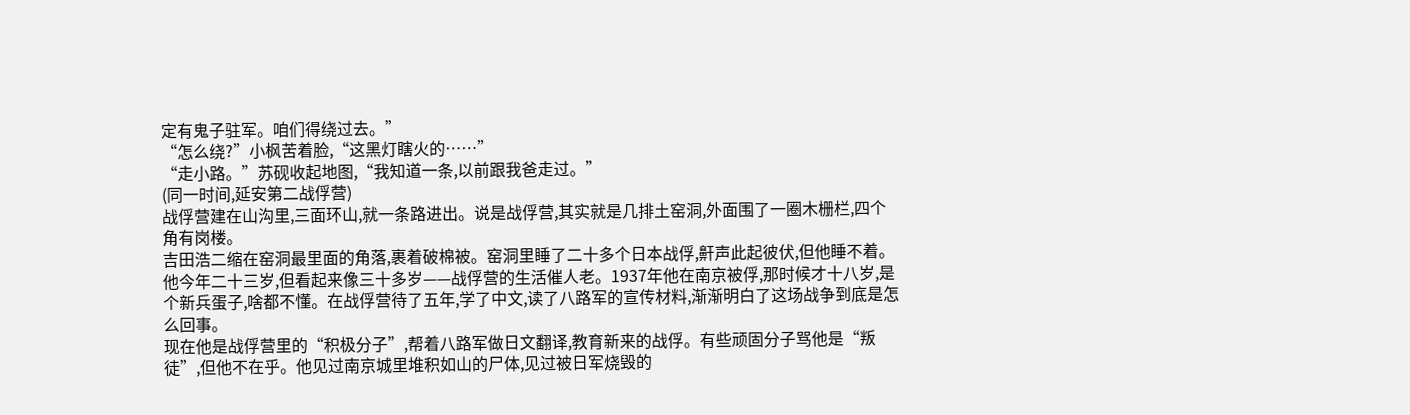定有鬼子驻军。咱们得绕过去。”
“怎么绕?”小枫苦着脸,“这黑灯瞎火的……”
“走小路。”苏砚收起地图,“我知道一条,以前跟我爸走过。”
(同一时间,延安第二战俘营)
战俘营建在山沟里,三面环山,就一条路进出。说是战俘营,其实就是几排土窑洞,外面围了一圈木栅栏,四个角有岗楼。
吉田浩二缩在窑洞最里面的角落,裹着破棉被。窑洞里睡了二十多个日本战俘,鼾声此起彼伏,但他睡不着。
他今年二十三岁,但看起来像三十多岁——战俘营的生活催人老。1937年他在南京被俘,那时候才十八岁,是个新兵蛋子,啥都不懂。在战俘营待了五年,学了中文,读了八路军的宣传材料,渐渐明白了这场战争到底是怎么回事。
现在他是战俘营里的“积极分子”,帮着八路军做日文翻译,教育新来的战俘。有些顽固分子骂他是“叛徒”,但他不在乎。他见过南京城里堆积如山的尸体,见过被日军烧毁的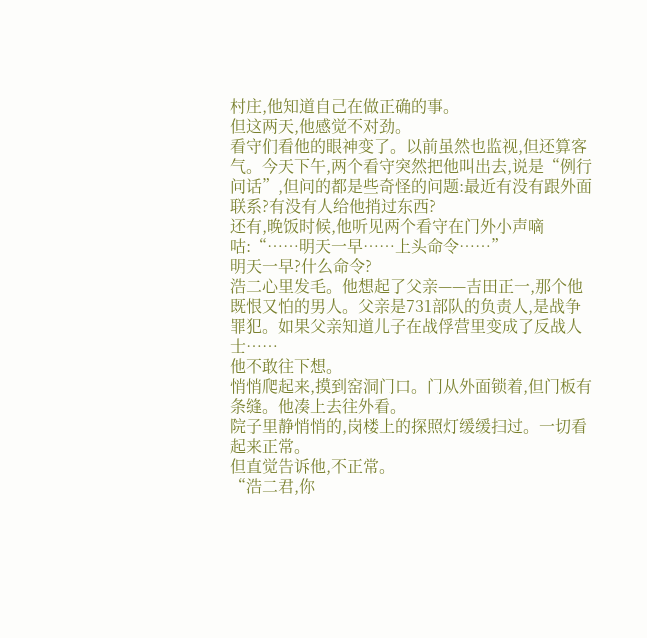村庄,他知道自己在做正确的事。
但这两天,他感觉不对劲。
看守们看他的眼神变了。以前虽然也监视,但还算客气。今天下午,两个看守突然把他叫出去,说是“例行问话”,但问的都是些奇怪的问题:最近有没有跟外面联系?有没有人给他捎过东西?
还有,晚饭时候,他听见两个看守在门外小声嘀咕:“……明天一早……上头命令……”
明天一早?什么命令?
浩二心里发毛。他想起了父亲——吉田正一,那个他既恨又怕的男人。父亲是731部队的负责人,是战争罪犯。如果父亲知道儿子在战俘营里变成了反战人士……
他不敢往下想。
悄悄爬起来,摸到窑洞门口。门从外面锁着,但门板有条缝。他凑上去往外看。
院子里静悄悄的,岗楼上的探照灯缓缓扫过。一切看起来正常。
但直觉告诉他,不正常。
“浩二君,你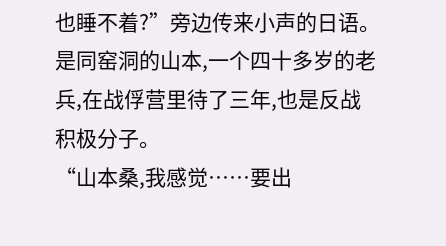也睡不着?”旁边传来小声的日语。
是同窑洞的山本,一个四十多岁的老兵,在战俘营里待了三年,也是反战积极分子。
“山本桑,我感觉……要出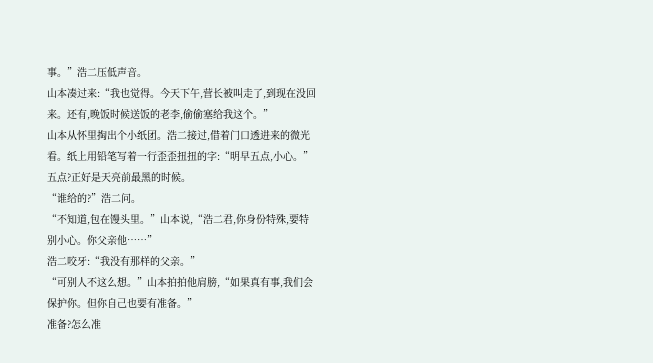事。”浩二压低声音。
山本凑过来:“我也觉得。今天下午,营长被叫走了,到现在没回来。还有,晚饭时候送饭的老李,偷偷塞给我这个。”
山本从怀里掏出个小纸团。浩二接过,借着门口透进来的微光看。纸上用铅笔写着一行歪歪扭扭的字:“明早五点,小心。”
五点?正好是天亮前最黑的时候。
“谁给的?”浩二问。
“不知道,包在馒头里。”山本说,“浩二君,你身份特殊,要特别小心。你父亲他……”
浩二咬牙:“我没有那样的父亲。”
“可别人不这么想。”山本拍拍他肩膀,“如果真有事,我们会保护你。但你自己也要有准备。”
准备?怎么准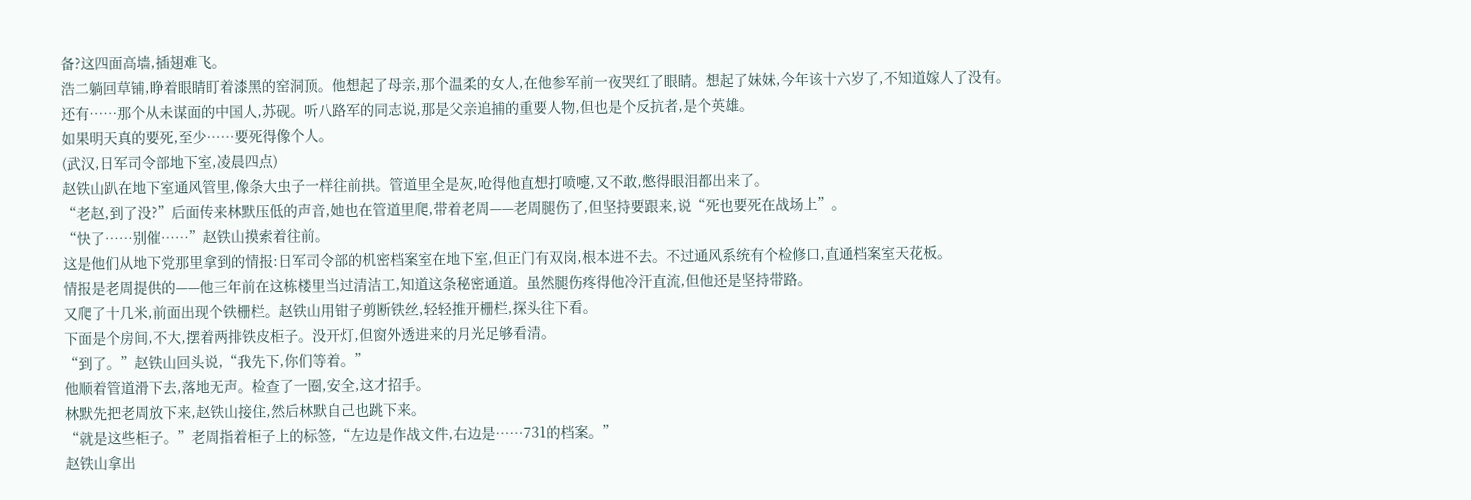备?这四面高墙,插翅难飞。
浩二躺回草铺,睁着眼睛盯着漆黑的窑洞顶。他想起了母亲,那个温柔的女人,在他参军前一夜哭红了眼睛。想起了妹妹,今年该十六岁了,不知道嫁人了没有。
还有……那个从未谋面的中国人,苏砚。听八路军的同志说,那是父亲追捕的重要人物,但也是个反抗者,是个英雄。
如果明天真的要死,至少……要死得像个人。
(武汉,日军司令部地下室,凌晨四点)
赵铁山趴在地下室通风管里,像条大虫子一样往前拱。管道里全是灰,呛得他直想打喷嚏,又不敢,憋得眼泪都出来了。
“老赵,到了没?”后面传来林默压低的声音,她也在管道里爬,带着老周——老周腿伤了,但坚持要跟来,说“死也要死在战场上”。
“快了……别催……”赵铁山摸索着往前。
这是他们从地下党那里拿到的情报:日军司令部的机密档案室在地下室,但正门有双岗,根本进不去。不过通风系统有个检修口,直通档案室天花板。
情报是老周提供的——他三年前在这栋楼里当过清洁工,知道这条秘密通道。虽然腿伤疼得他冷汗直流,但他还是坚持带路。
又爬了十几米,前面出现个铁栅栏。赵铁山用钳子剪断铁丝,轻轻推开栅栏,探头往下看。
下面是个房间,不大,摆着两排铁皮柜子。没开灯,但窗外透进来的月光足够看清。
“到了。”赵铁山回头说,“我先下,你们等着。”
他顺着管道滑下去,落地无声。检查了一圈,安全,这才招手。
林默先把老周放下来,赵铁山接住,然后林默自己也跳下来。
“就是这些柜子。”老周指着柜子上的标签,“左边是作战文件,右边是……731的档案。”
赵铁山拿出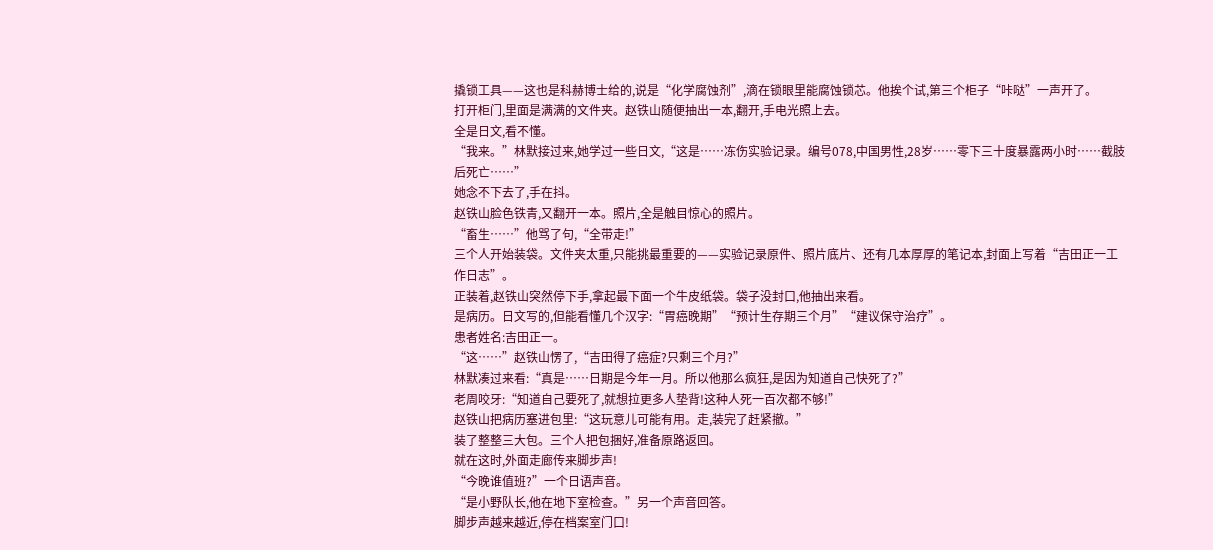撬锁工具——这也是科赫博士给的,说是“化学腐蚀剂”,滴在锁眼里能腐蚀锁芯。他挨个试,第三个柜子“咔哒”一声开了。
打开柜门,里面是满满的文件夹。赵铁山随便抽出一本,翻开,手电光照上去。
全是日文,看不懂。
“我来。”林默接过来,她学过一些日文,“这是……冻伤实验记录。编号078,中国男性,28岁……零下三十度暴露两小时……截肢后死亡……”
她念不下去了,手在抖。
赵铁山脸色铁青,又翻开一本。照片,全是触目惊心的照片。
“畜生……”他骂了句,“全带走!”
三个人开始装袋。文件夹太重,只能挑最重要的——实验记录原件、照片底片、还有几本厚厚的笔记本,封面上写着“吉田正一工作日志”。
正装着,赵铁山突然停下手,拿起最下面一个牛皮纸袋。袋子没封口,他抽出来看。
是病历。日文写的,但能看懂几个汉字:“胃癌晚期”“预计生存期三个月”“建议保守治疗”。
患者姓名:吉田正一。
“这……”赵铁山愣了,“吉田得了癌症?只剩三个月?”
林默凑过来看:“真是……日期是今年一月。所以他那么疯狂,是因为知道自己快死了?”
老周咬牙:“知道自己要死了,就想拉更多人垫背!这种人死一百次都不够!”
赵铁山把病历塞进包里:“这玩意儿可能有用。走,装完了赶紧撤。”
装了整整三大包。三个人把包捆好,准备原路返回。
就在这时,外面走廊传来脚步声!
“今晚谁值班?”一个日语声音。
“是小野队长,他在地下室检查。”另一个声音回答。
脚步声越来越近,停在档案室门口!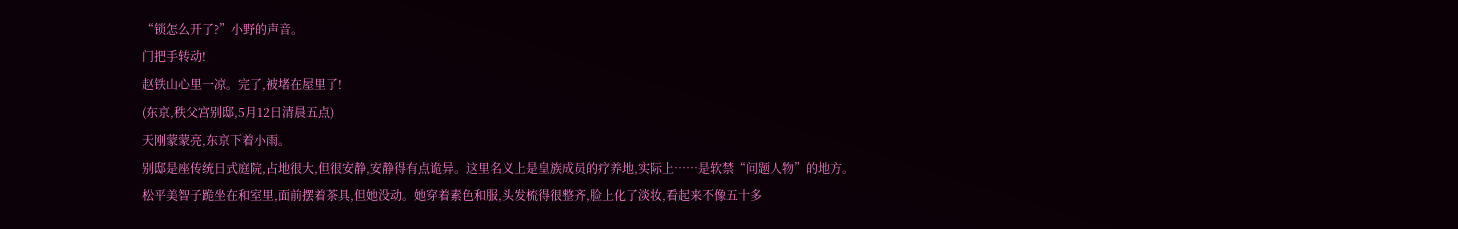“锁怎么开了?”小野的声音。
门把手转动!
赵铁山心里一凉。完了,被堵在屋里了!
(东京,秩父宫别邸,5月12日清晨五点)
天刚蒙蒙亮,东京下着小雨。
别邸是座传统日式庭院,占地很大,但很安静,安静得有点诡异。这里名义上是皇族成员的疗养地,实际上……是软禁“问题人物”的地方。
松平美智子跪坐在和室里,面前摆着茶具,但她没动。她穿着素色和服,头发梳得很整齐,脸上化了淡妆,看起来不像五十多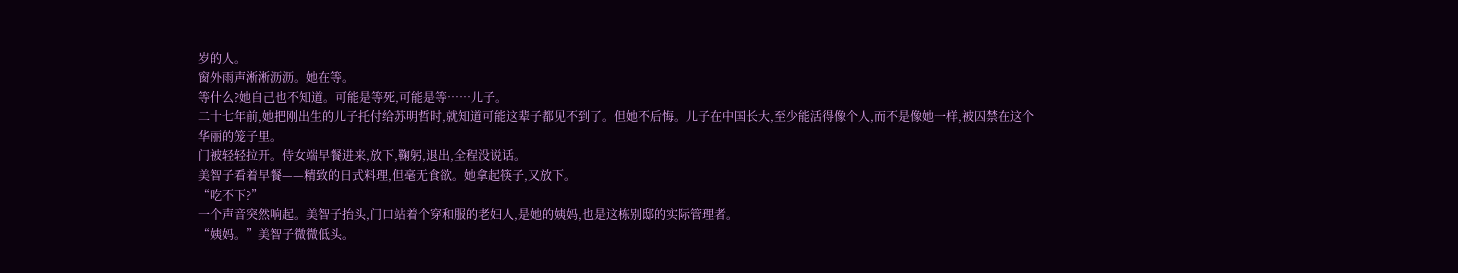岁的人。
窗外雨声淅淅沥沥。她在等。
等什么?她自己也不知道。可能是等死,可能是等……儿子。
二十七年前,她把刚出生的儿子托付给苏明哲时,就知道可能这辈子都见不到了。但她不后悔。儿子在中国长大,至少能活得像个人,而不是像她一样,被囚禁在这个华丽的笼子里。
门被轻轻拉开。侍女端早餐进来,放下,鞠躬,退出,全程没说话。
美智子看着早餐——精致的日式料理,但毫无食欲。她拿起筷子,又放下。
“吃不下?”
一个声音突然响起。美智子抬头,门口站着个穿和服的老妇人,是她的姨妈,也是这栋别邸的实际管理者。
“姨妈。”美智子微微低头。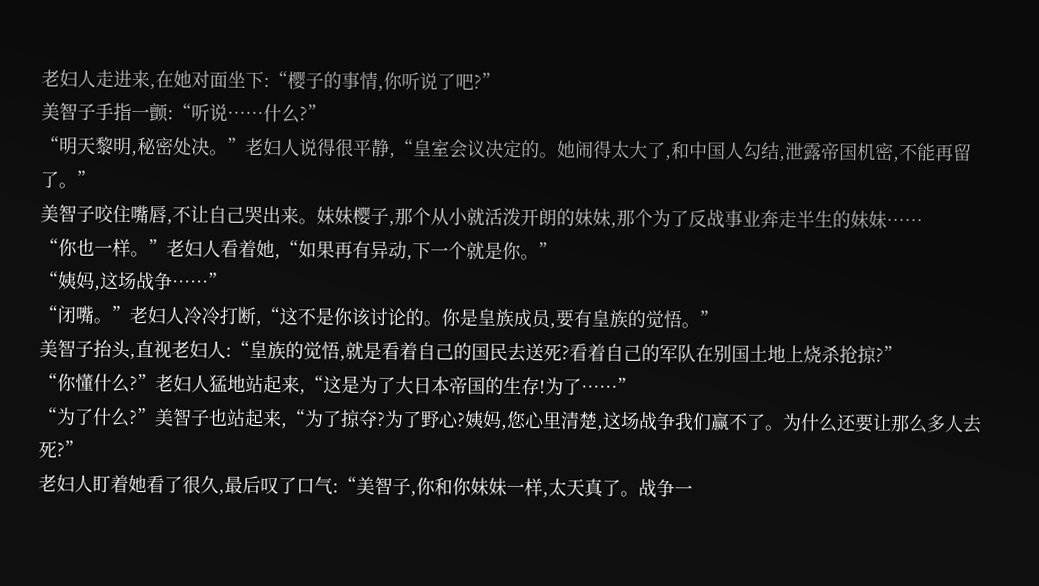老妇人走进来,在她对面坐下:“樱子的事情,你听说了吧?”
美智子手指一颤:“听说……什么?”
“明天黎明,秘密处决。”老妇人说得很平静,“皇室会议决定的。她闹得太大了,和中国人勾结,泄露帝国机密,不能再留了。”
美智子咬住嘴唇,不让自己哭出来。妹妹樱子,那个从小就活泼开朗的妹妹,那个为了反战事业奔走半生的妹妹……
“你也一样。”老妇人看着她,“如果再有异动,下一个就是你。”
“姨妈,这场战争……”
“闭嘴。”老妇人冷冷打断,“这不是你该讨论的。你是皇族成员,要有皇族的觉悟。”
美智子抬头,直视老妇人:“皇族的觉悟,就是看着自己的国民去送死?看着自己的军队在别国土地上烧杀抢掠?”
“你懂什么?”老妇人猛地站起来,“这是为了大日本帝国的生存!为了……”
“为了什么?”美智子也站起来,“为了掠夺?为了野心?姨妈,您心里清楚,这场战争我们赢不了。为什么还要让那么多人去死?”
老妇人盯着她看了很久,最后叹了口气:“美智子,你和你妹妹一样,太天真了。战争一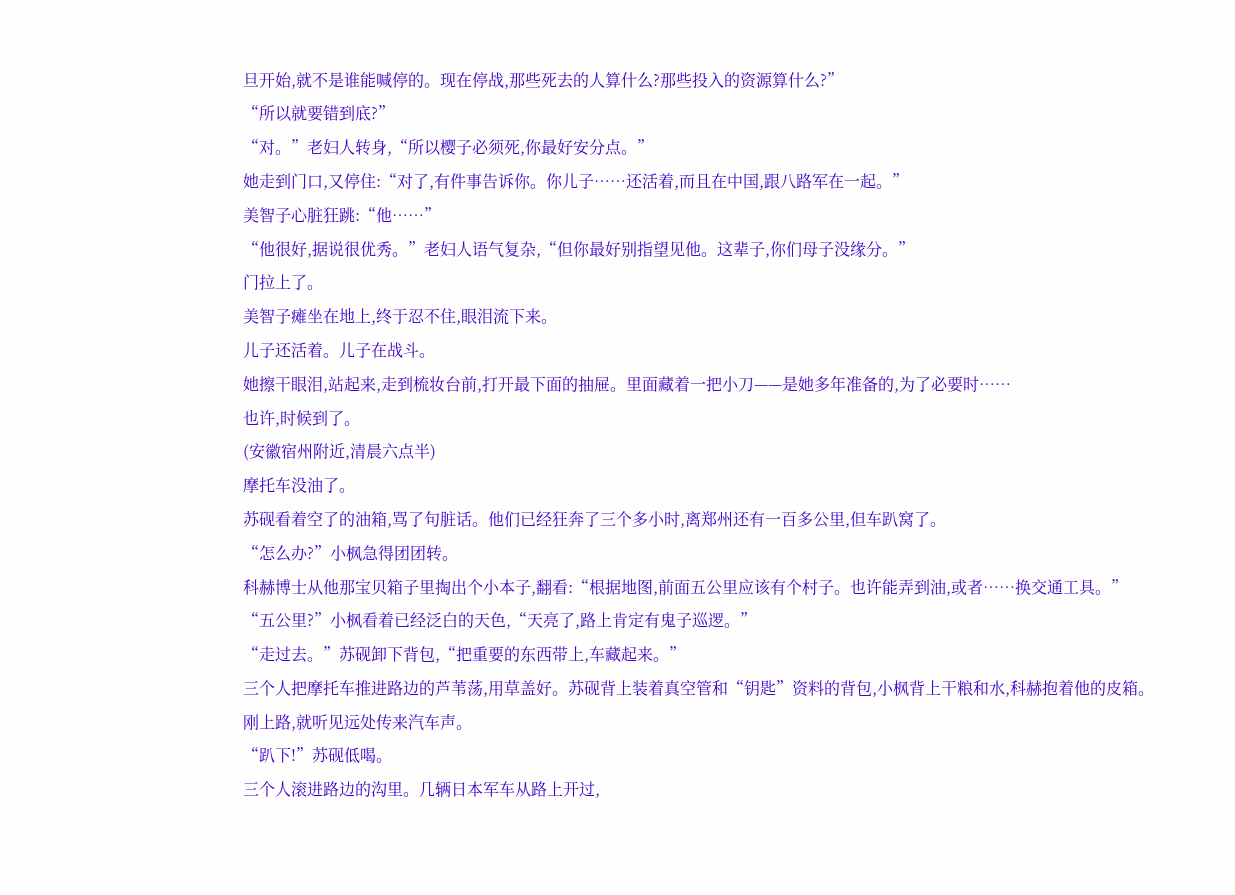旦开始,就不是谁能喊停的。现在停战,那些死去的人算什么?那些投入的资源算什么?”
“所以就要错到底?”
“对。”老妇人转身,“所以樱子必须死,你最好安分点。”
她走到门口,又停住:“对了,有件事告诉你。你儿子……还活着,而且在中国,跟八路军在一起。”
美智子心脏狂跳:“他……”
“他很好,据说很优秀。”老妇人语气复杂,“但你最好别指望见他。这辈子,你们母子没缘分。”
门拉上了。
美智子瘫坐在地上,终于忍不住,眼泪流下来。
儿子还活着。儿子在战斗。
她擦干眼泪,站起来,走到梳妆台前,打开最下面的抽屉。里面藏着一把小刀——是她多年准备的,为了必要时……
也许,时候到了。
(安徽宿州附近,清晨六点半)
摩托车没油了。
苏砚看着空了的油箱,骂了句脏话。他们已经狂奔了三个多小时,离郑州还有一百多公里,但车趴窝了。
“怎么办?”小枫急得团团转。
科赫博士从他那宝贝箱子里掏出个小本子,翻看:“根据地图,前面五公里应该有个村子。也许能弄到油,或者……换交通工具。”
“五公里?”小枫看着已经泛白的天色,“天亮了,路上肯定有鬼子巡逻。”
“走过去。”苏砚卸下背包,“把重要的东西带上,车藏起来。”
三个人把摩托车推进路边的芦苇荡,用草盖好。苏砚背上装着真空管和“钥匙”资料的背包,小枫背上干粮和水,科赫抱着他的皮箱。
刚上路,就听见远处传来汽车声。
“趴下!”苏砚低喝。
三个人滚进路边的沟里。几辆日本军车从路上开过,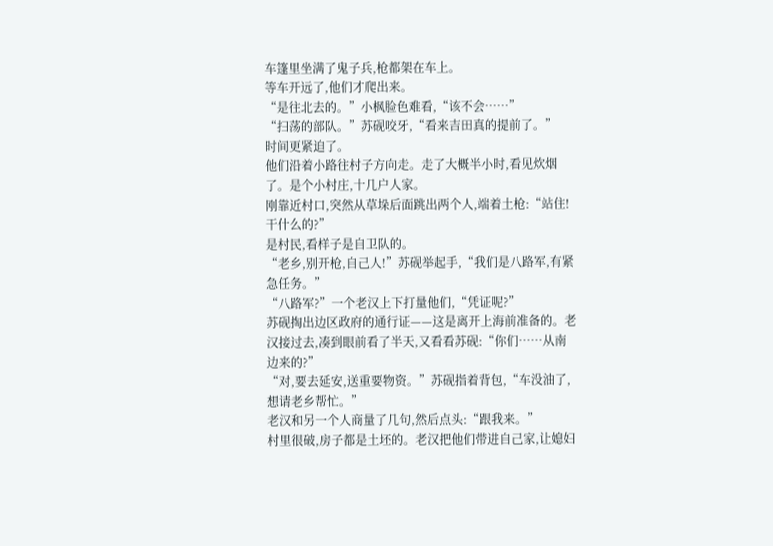车篷里坐满了鬼子兵,枪都架在车上。
等车开远了,他们才爬出来。
“是往北去的。”小枫脸色难看,“该不会……”
“扫荡的部队。”苏砚咬牙,“看来吉田真的提前了。”
时间更紧迫了。
他们沿着小路往村子方向走。走了大概半小时,看见炊烟了。是个小村庄,十几户人家。
刚靠近村口,突然从草垛后面跳出两个人,端着土枪:“站住!干什么的?”
是村民,看样子是自卫队的。
“老乡,别开枪,自己人!”苏砚举起手,“我们是八路军,有紧急任务。”
“八路军?”一个老汉上下打量他们,“凭证呢?”
苏砚掏出边区政府的通行证——这是离开上海前准备的。老汉接过去,凑到眼前看了半天,又看看苏砚:“你们……从南边来的?”
“对,要去延安,送重要物资。”苏砚指着背包,“车没油了,想请老乡帮忙。”
老汉和另一个人商量了几句,然后点头:“跟我来。”
村里很破,房子都是土坯的。老汉把他们带进自己家,让媳妇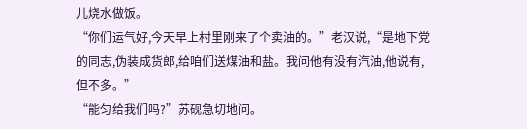儿烧水做饭。
“你们运气好,今天早上村里刚来了个卖油的。”老汉说,“是地下党的同志,伪装成货郎,给咱们送煤油和盐。我问他有没有汽油,他说有,但不多。”
“能匀给我们吗?”苏砚急切地问。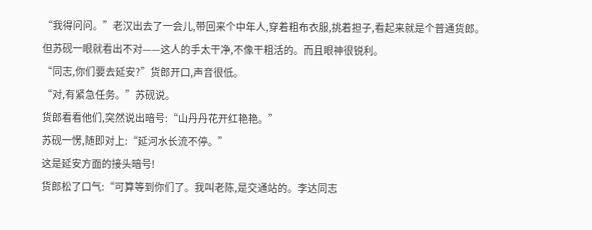“我得问问。”老汉出去了一会儿,带回来个中年人,穿着粗布衣服,挑着担子,看起来就是个普通货郎。
但苏砚一眼就看出不对——这人的手太干净,不像干粗活的。而且眼神很锐利。
“同志,你们要去延安?”货郎开口,声音很低。
“对,有紧急任务。”苏砚说。
货郎看看他们,突然说出暗号:“山丹丹花开红艳艳。”
苏砚一愣,随即对上:“延河水长流不停。”
这是延安方面的接头暗号!
货郎松了口气:“可算等到你们了。我叫老陈,是交通站的。李达同志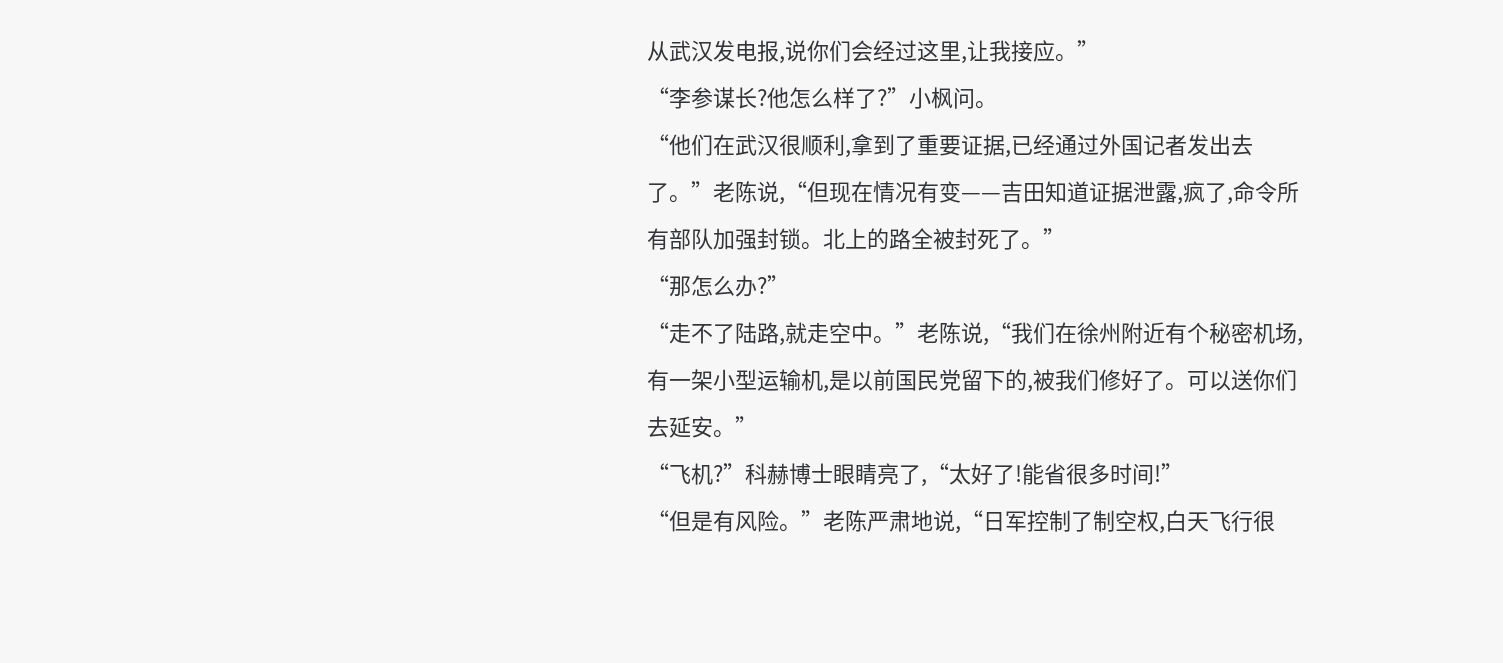从武汉发电报,说你们会经过这里,让我接应。”
“李参谋长?他怎么样了?”小枫问。
“他们在武汉很顺利,拿到了重要证据,已经通过外国记者发出去了。”老陈说,“但现在情况有变——吉田知道证据泄露,疯了,命令所有部队加强封锁。北上的路全被封死了。”
“那怎么办?”
“走不了陆路,就走空中。”老陈说,“我们在徐州附近有个秘密机场,有一架小型运输机,是以前国民党留下的,被我们修好了。可以送你们去延安。”
“飞机?”科赫博士眼睛亮了,“太好了!能省很多时间!”
“但是有风险。”老陈严肃地说,“日军控制了制空权,白天飞行很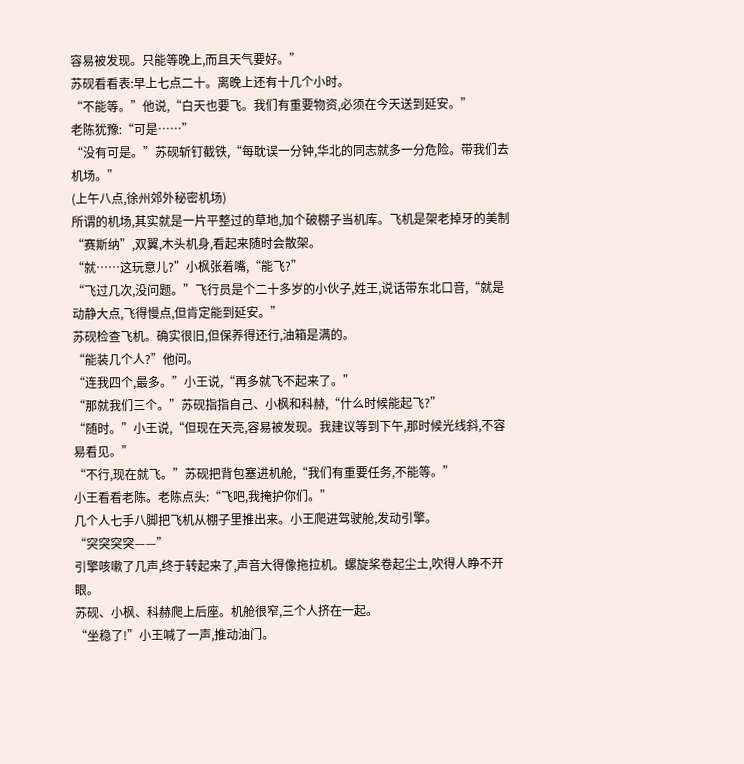容易被发现。只能等晚上,而且天气要好。”
苏砚看看表:早上七点二十。离晚上还有十几个小时。
“不能等。”他说,“白天也要飞。我们有重要物资,必须在今天送到延安。”
老陈犹豫:“可是……”
“没有可是。”苏砚斩钉截铁,“每耽误一分钟,华北的同志就多一分危险。带我们去机场。”
(上午八点,徐州郊外秘密机场)
所谓的机场,其实就是一片平整过的草地,加个破棚子当机库。飞机是架老掉牙的美制“赛斯纳”,双翼,木头机身,看起来随时会散架。
“就……这玩意儿?”小枫张着嘴,“能飞?”
“飞过几次,没问题。”飞行员是个二十多岁的小伙子,姓王,说话带东北口音,“就是动静大点,飞得慢点,但肯定能到延安。”
苏砚检查飞机。确实很旧,但保养得还行,油箱是满的。
“能装几个人?”他问。
“连我四个,最多。”小王说,“再多就飞不起来了。”
“那就我们三个。”苏砚指指自己、小枫和科赫,“什么时候能起飞?”
“随时。”小王说,“但现在天亮,容易被发现。我建议等到下午,那时候光线斜,不容易看见。”
“不行,现在就飞。”苏砚把背包塞进机舱,“我们有重要任务,不能等。”
小王看看老陈。老陈点头:“飞吧,我掩护你们。”
几个人七手八脚把飞机从棚子里推出来。小王爬进驾驶舱,发动引擎。
“突突突突——”
引擎咳嗽了几声,终于转起来了,声音大得像拖拉机。螺旋桨卷起尘土,吹得人睁不开眼。
苏砚、小枫、科赫爬上后座。机舱很窄,三个人挤在一起。
“坐稳了!”小王喊了一声,推动油门。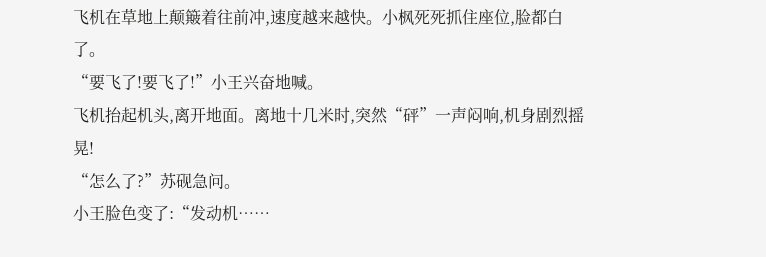飞机在草地上颠簸着往前冲,速度越来越快。小枫死死抓住座位,脸都白了。
“要飞了!要飞了!”小王兴奋地喊。
飞机抬起机头,离开地面。离地十几米时,突然“砰”一声闷响,机身剧烈摇晃!
“怎么了?”苏砚急问。
小王脸色变了:“发动机……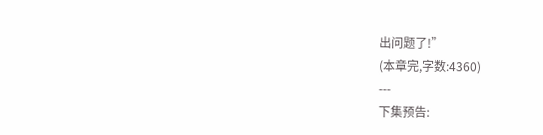出问题了!”
(本章完,字数:4360)
---
下集预告: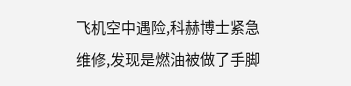飞机空中遇险,科赫博士紧急维修,发现是燃油被做了手脚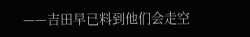——吉田早已料到他们会走空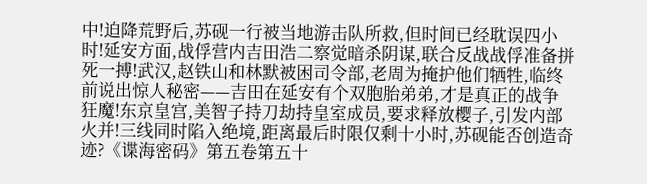中!迫降荒野后,苏砚一行被当地游击队所救,但时间已经耽误四小时!延安方面,战俘营内吉田浩二察觉暗杀阴谋,联合反战战俘准备拼死一搏!武汉,赵铁山和林默被困司令部,老周为掩护他们牺牲,临终前说出惊人秘密——吉田在延安有个双胞胎弟弟,才是真正的战争狂魔!东京皇宫,美智子持刀劫持皇室成员,要求释放樱子,引发内部火并!三线同时陷入绝境,距离最后时限仅剩十小时,苏砚能否创造奇迹?《谍海密码》第五卷第五十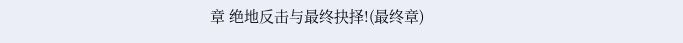章 绝地反击与最终抉择!(最终章)